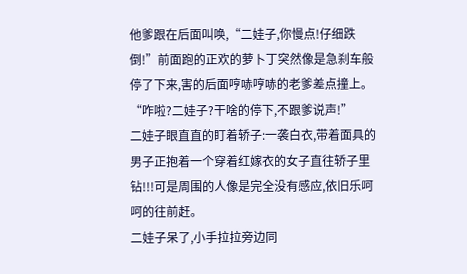他爹跟在后面叫唤,“二娃子,你慢点!仔细跌倒!”前面跑的正欢的萝卜丁突然像是急刹车般停了下来,害的后面哼哧哼哧的老爹差点撞上。“咋啦?二娃子?干啥的停下,不跟爹说声!”
二娃子眼直直的盯着轿子:一袭白衣,带着面具的男子正抱着一个穿着红嫁衣的女子直往轿子里钻!!!可是周围的人像是完全没有感应,依旧乐呵呵的往前赶。
二娃子呆了,小手拉拉旁边同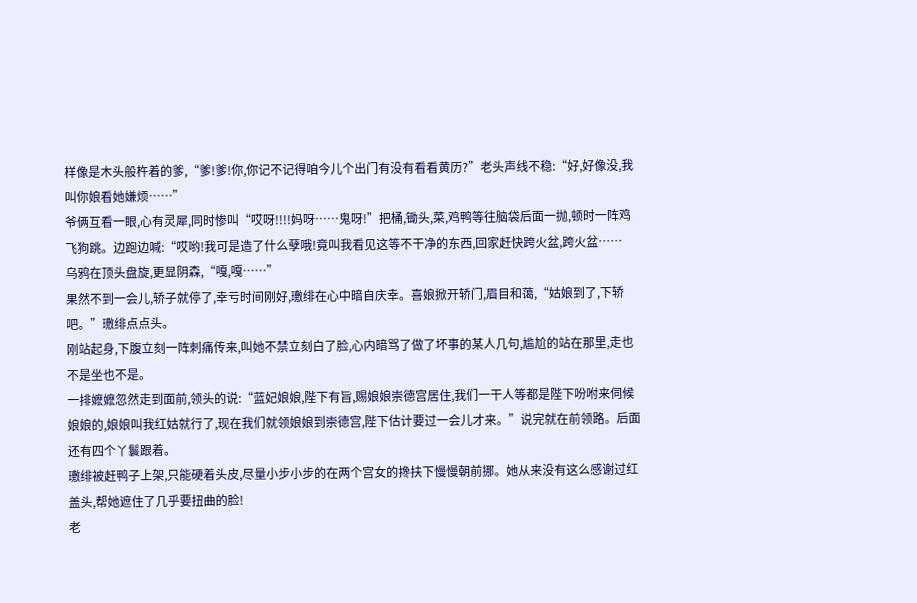样像是木头般杵着的爹,“爹!爹!你,你记不记得咱今儿个出门有没有看看黄历?”老头声线不稳:“好,好像没,我叫你娘看她嫌烦……”
爷俩互看一眼,心有灵犀,同时惨叫“哎呀!!!!妈呀……鬼呀!”把桶,锄头,菜,鸡鸭等往脑袋后面一抛,顿时一阵鸡飞狗跳。边跑边喊:“哎哟!我可是造了什么孽哦!竟叫我看见这等不干净的东西,回家赶快跨火盆,跨火盆……
乌鸦在顶头盘旋,更显阴森,“嘎,嘎……”
果然不到一会儿,轿子就停了,幸亏时间刚好,璷绯在心中暗自庆幸。喜娘掀开轿门,眉目和蔼,“姑娘到了,下轿吧。”璷绯点点头。
刚站起身,下腹立刻一阵刺痛传来,叫她不禁立刻白了脸,心内暗骂了做了坏事的某人几句,尴尬的站在那里,走也不是坐也不是。
一排嬷嬷忽然走到面前,领头的说:“蓝妃娘娘,陛下有旨,赐娘娘崇德宫居住,我们一干人等都是陛下吩咐来伺候娘娘的,娘娘叫我红姑就行了,现在我们就领娘娘到崇德宫,陛下估计要过一会儿才来。”说完就在前领路。后面还有四个丫鬟跟着。
璷绯被赶鸭子上架,只能硬着头皮,尽量小步小步的在两个宫女的搀扶下慢慢朝前挪。她从来没有这么感谢过红盖头,帮她遮住了几乎要扭曲的脸!
老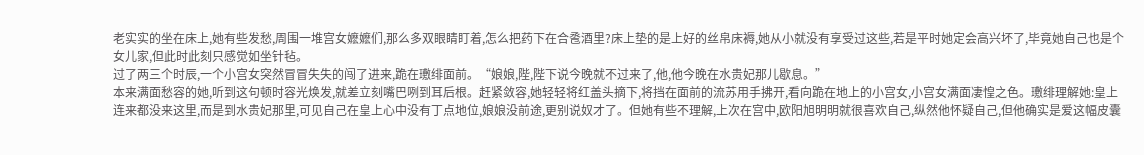老实实的坐在床上,她有些发愁,周围一堆宫女嬷嬷们,那么多双眼睛盯着,怎么把药下在合卺酒里?床上垫的是上好的丝帛床褥,她从小就没有享受过这些,若是平时她定会高兴坏了,毕竟她自己也是个女儿家,但此时此刻只感觉如坐针毡。
过了两三个时辰,一个小宫女突然冒冒失失的闯了进来,跪在璷绯面前。“娘娘,陛,陛下说今晚就不过来了,他,他今晚在水贵妃那儿歇息。”
本来满面愁容的她,听到这句顿时容光焕发,就差立刻嘴巴咧到耳后根。赶紧敛容,她轻轻将红盖头摘下,将挡在面前的流苏用手拂开,看向跪在地上的小宫女,小宫女满面凄惶之色。璷绯理解她:皇上连来都没来这里,而是到水贵妃那里,可见自己在皇上心中没有丁点地位,娘娘没前途,更别说奴才了。但她有些不理解,上次在宫中,欧阳旭明明就很喜欢自己,纵然他怀疑自己,但他确实是爱这幅皮囊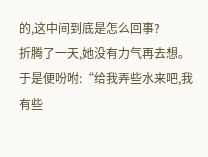的,这中间到底是怎么回事?
折腾了一天,她没有力气再去想。于是便吩咐:“给我弄些水来吧,我有些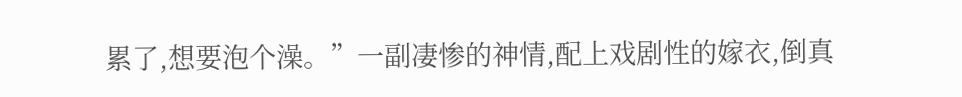累了,想要泡个澡。”一副凄惨的神情,配上戏剧性的嫁衣,倒真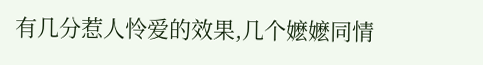有几分惹人怜爱的效果,几个嬷嬷同情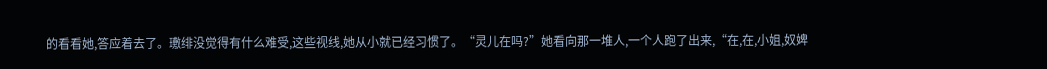的看看她,答应着去了。璷绯没觉得有什么难受,这些视线,她从小就已经习惯了。“灵儿在吗?”她看向那一堆人,一个人跑了出来,“在,在,小姐,奴婢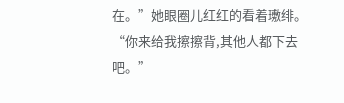在。”她眼圈儿红红的看着璷绯。
“你来给我擦擦背,其他人都下去吧。”